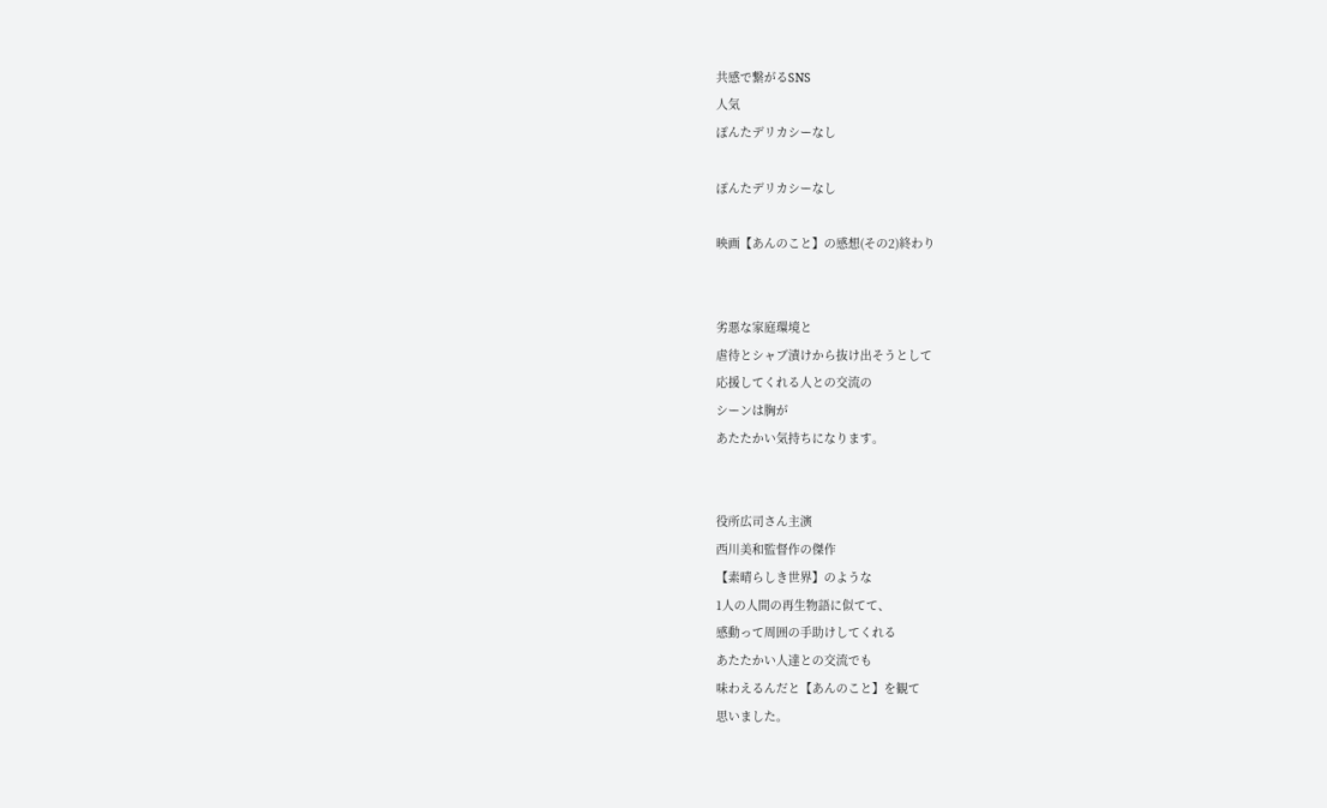共感で繋がるSNS
人気
ぽんたデリカシーなし

ぽんたデリカシーなし

映画【あんのこと】の感想(その2)終わり


劣悪な家庭環境と
虐待とシャブ漬けから抜け出そうとして
応援してくれる人との交流の
シーンは胸が
あたたかい気持ちになります。


役所広司さん主演
西川美和監督作の傑作
【素晴らしき世界】のような
1人の人間の再生物語に似てて、
感動って周囲の手助けしてくれる
あたたかい人達との交流でも
味わえるんだと【あんのこと】を観て
思いました。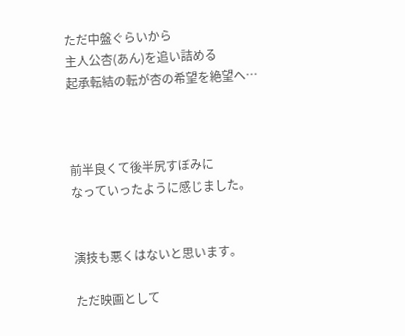ただ中盤ぐらいから
主人公杏(あん)を追い詰める
起承転結の転が杏の希望を絶望へ…



前半良くて後半尻すぼみに
なっていったように感じました。


演技も悪くはないと思います。

ただ映画として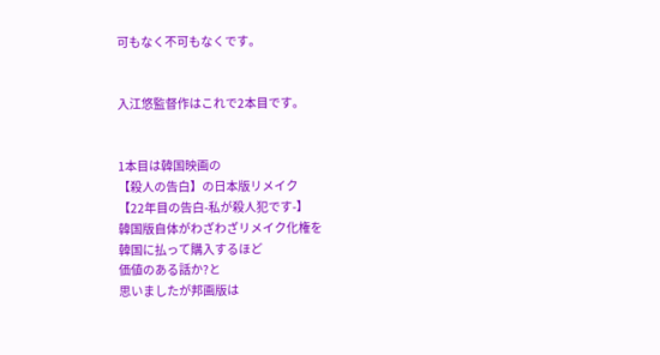可もなく不可もなくです。


入江悠監督作はこれで2本目です。


1本目は韓国映画の
【殺人の告白】の日本版リメイク
【22年目の告白-私が殺人犯です-】
韓国版自体がわざわざリメイク化権を
韓国に払って購入するほど
価値のある話か?と
思いましたが邦画版は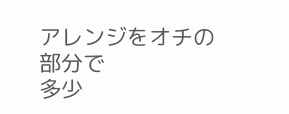アレンジをオチの部分で
多少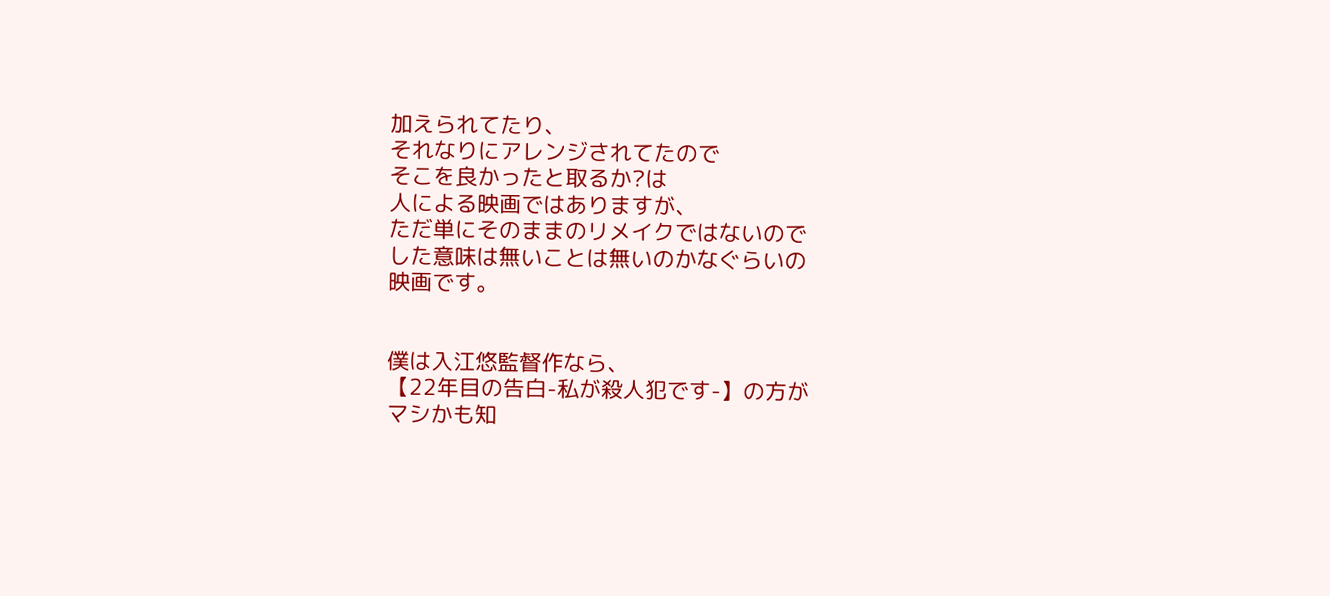加えられてたり、
それなりにアレンジされてたので
そこを良かったと取るか?は
人による映画ではありますが、
ただ単にそのままのリメイクではないので
した意味は無いことは無いのかなぐらいの
映画です。


僕は入江悠監督作なら、
【22年目の告白-私が殺人犯です-】の方が
マシかも知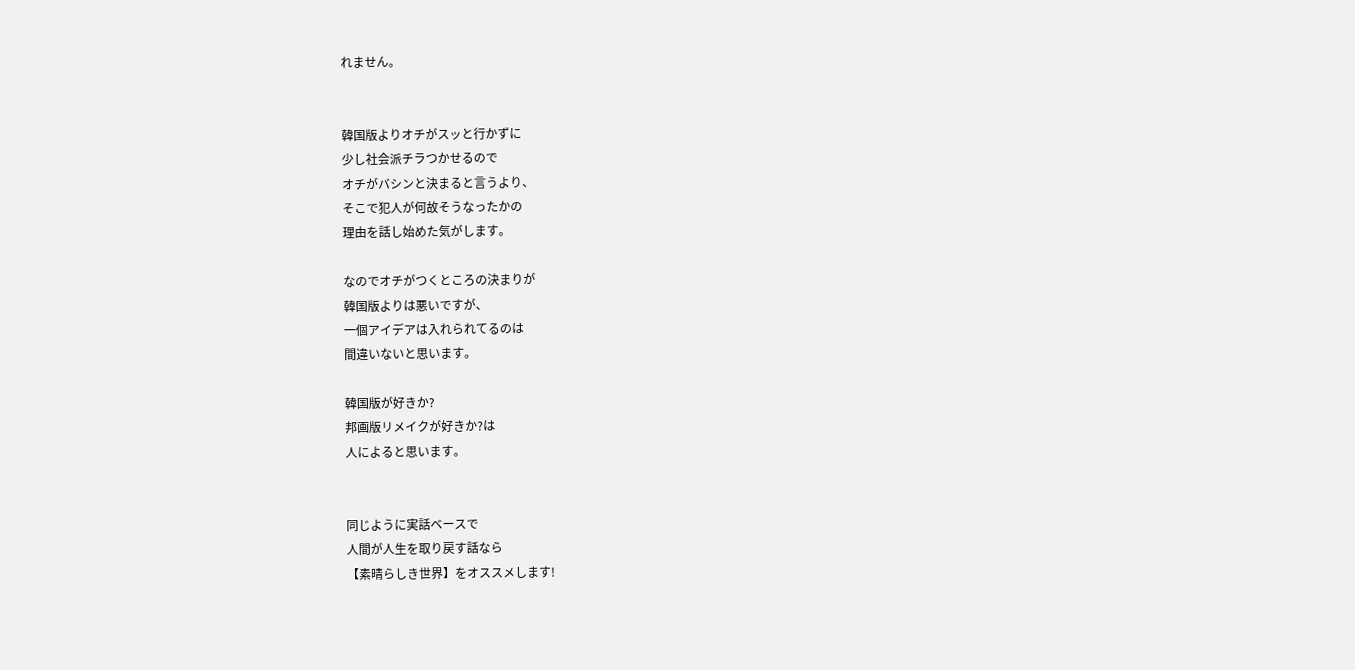れません。


韓国版よりオチがスッと行かずに
少し社会派チラつかせるので
オチがバシンと決まると言うより、
そこで犯人が何故そうなったかの
理由を話し始めた気がします。

なのでオチがつくところの決まりが
韓国版よりは悪いですが、
一個アイデアは入れられてるのは
間違いないと思います。

韓国版が好きか?
邦画版リメイクが好きか?は
人によると思います。


同じように実話ベースで
人間が人生を取り戻す話なら
【素晴らしき世界】をオススメします!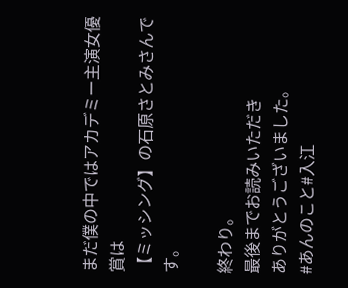まだ僕の中ではアカデミー主演女優賞は
【ミッシング】の石原さとみさんです。

終わり。
最後までお読みいただき
ありがとうございました。
#あんのこと#入江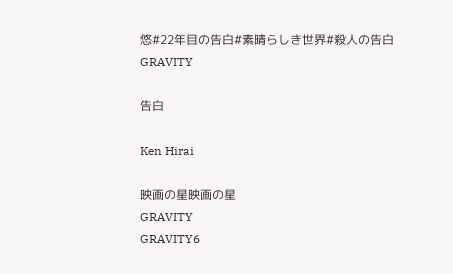悠#22年目の告白#素晴らしき世界#殺人の告白
GRAVITY

告白

Ken Hirai

映画の星映画の星
GRAVITY
GRAVITY6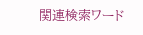関連検索ワード